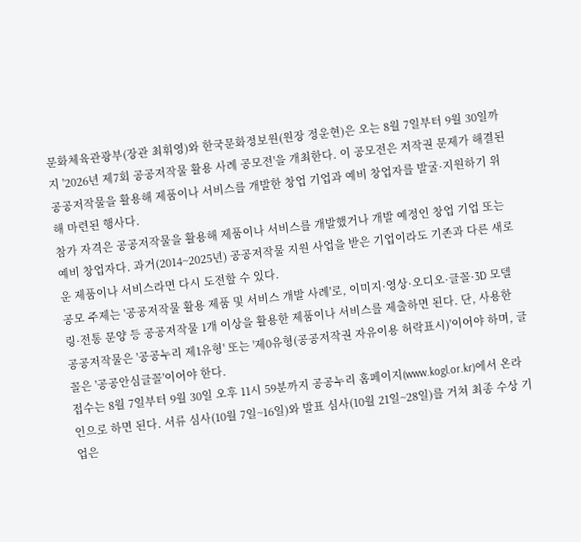문화체육관광부(장관 최휘영)와 한국문화정보원(원장 정운현)은 오는 8월 7일부터 9월 30일까지 '2026년 제7회 공공저작물 활용 사례 공모전'을 개최한다. 이 공모전은 저작권 문제가 해결된 공공저작물을 활용해 제품이나 서비스를 개발한 창업 기업과 예비 창업자를 발굴·지원하기 위해 마련된 행사다.
참가 자격은 공공저작물을 활용해 제품이나 서비스를 개발했거나 개발 예정인 창업 기업 또는 예비 창업자다. 과거(2014~2025년) 공공저작물 지원 사업을 받은 기업이라도 기존과 다른 새로운 제품이나 서비스라면 다시 도전할 수 있다.
공모 주제는 '공공저작물 활용 제품 및 서비스 개발 사례'로, 이미지·영상·오디오·글꼴·3D 모델링·전통 문양 등 공공저작물 1개 이상을 활용한 제품이나 서비스를 제출하면 된다. 단, 사용한 공공저작물은 '공공누리 제1유형' 또는 '제0유형(공공저작권 자유이용 허락표시)'이어야 하며, 글꼴은 '공공안심글꼴'이어야 한다.
접수는 8월 7일부터 9월 30일 오후 11시 59분까지 공공누리 홈페이지(www.kogl.or.kr)에서 온라인으로 하면 된다. 서류 심사(10월 7일~16일)와 발표 심사(10월 21일~28일)를 거쳐 최종 수상 기업은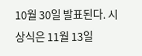10월 30일 발표된다. 시상식은 11월 13일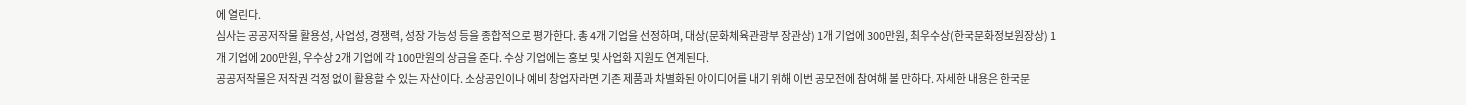에 열린다.
심사는 공공저작물 활용성, 사업성, 경쟁력, 성장 가능성 등을 종합적으로 평가한다. 총 4개 기업을 선정하며, 대상(문화체육관광부 장관상) 1개 기업에 300만원, 최우수상(한국문화정보원장상) 1개 기업에 200만원, 우수상 2개 기업에 각 100만원의 상금을 준다. 수상 기업에는 홍보 및 사업화 지원도 연계된다.
공공저작물은 저작권 걱정 없이 활용할 수 있는 자산이다. 소상공인이나 예비 창업자라면 기존 제품과 차별화된 아이디어를 내기 위해 이번 공모전에 참여해 볼 만하다. 자세한 내용은 한국문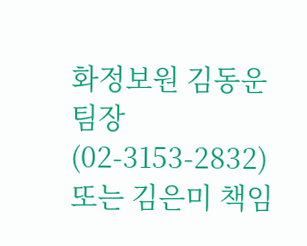화정보원 김동운 팀장(02-3153-2832) 또는 김은미 책임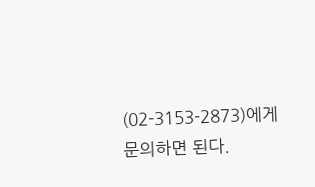(02-3153-2873)에게 문의하면 된다.